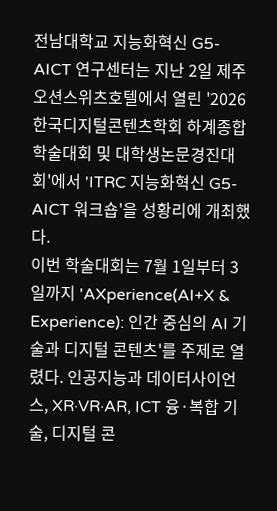전남대학교 지능화혁신 G5-AICT 연구센터는 지난 2일 제주 오션스위츠호텔에서 열린 '2026 한국디지털콘텐츠학회 하계종합학술대회 및 대학생논문경진대회'에서 'ITRC 지능화혁신 G5-AICT 워크숍'을 성황리에 개최했다.
이번 학술대회는 7월 1일부터 3일까지 'AXperience(AI+X & Experience): 인간 중심의 AI 기술과 디지털 콘텐츠'를 주제로 열렸다. 인공지능과 데이터사이언스, XR·VR·AR, ICT 융·복합 기술, 디지털 콘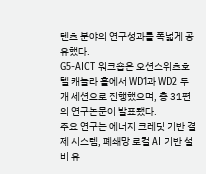텐츠 분야의 연구성과를 폭넓게 공유했다.
G5-AICT 워크숍은 오션스위츠호텔 캐놀라 홀에서 WD1과 WD2 두 개 세션으로 진행했으며, 총 31편의 연구논문이 발표됐다.
주요 연구는 에너지 크레딧 기반 결제 시스템, 폐쇄망 로컬 AI 기반 설비 유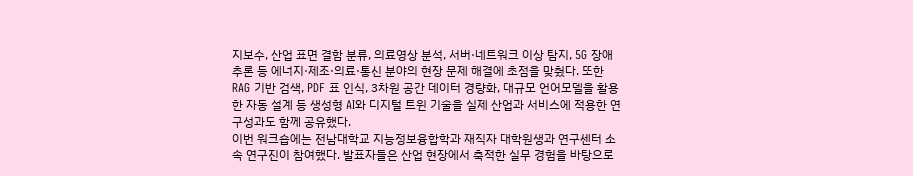지보수, 산업 표면 결함 분류, 의료영상 분석, 서버·네트워크 이상 탐지, 5G 장애 추론 등 에너지·제조·의료·통신 분야의 현장 문제 해결에 초점을 맞췄다. 또한 RAG 기반 검색, PDF 표 인식, 3차원 공간 데이터 경량화, 대규모 언어모델을 활용한 자동 설계 등 생성형 AI와 디지털 트윈 기술을 실제 산업과 서비스에 적용한 연구성과도 함께 공유했다.
이번 워크숍에는 전남대학교 지능정보융합학과 재직자 대학원생과 연구센터 소속 연구진이 참여했다. 발표자들은 산업 현장에서 축적한 실무 경험을 바탕으로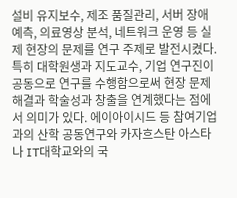설비 유지보수, 제조 품질관리, 서버 장애 예측, 의료영상 분석, 네트워크 운영 등 실제 현장의 문제를 연구 주제로 발전시켰다.
특히 대학원생과 지도교수, 기업 연구진이 공동으로 연구를 수행함으로써 현장 문제 해결과 학술성과 창출을 연계했다는 점에서 의미가 있다. 에이아이시드 등 참여기업과의 산학 공동연구와 카자흐스탄 아스타나 IT대학교와의 국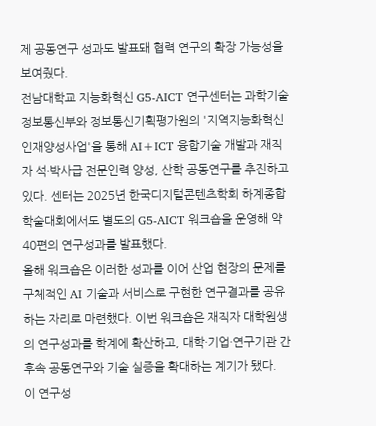제 공동연구 성과도 발표돼 협력 연구의 확장 가능성을 보여줬다.
전남대학교 지능화혁신 G5-AICT 연구센터는 과학기술정보통신부와 정보통신기획평가원의 '지역지능화혁신인재양성사업'을 통해 AI+ICT 융합기술 개발과 재직자 석·박사급 전문인력 양성, 산학 공동연구를 추진하고 있다. 센터는 2025년 한국디지털콘텐츠학회 하계종합학술대회에서도 별도의 G5-AICT 워크숍을 운영해 약 40편의 연구성과를 발표했다.
올해 워크숍은 이러한 성과를 이어 산업 현장의 문제를 구체적인 AI 기술과 서비스로 구현한 연구결과를 공유하는 자리로 마련했다. 이번 워크숍은 재직자 대학원생의 연구성과를 학계에 확산하고, 대학·기업·연구기관 간 후속 공동연구와 기술 실증을 확대하는 계기가 됐다.
이 연구성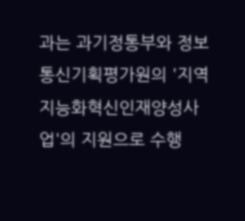과는 과기정통부와 정보통신기획평가원의 '지역지능화혁신인재양성사업'의 지원으로 수행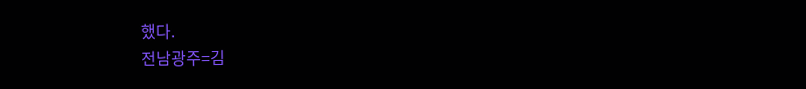했다.
전남광주=김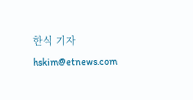한식 기자 hskim@etnews.com